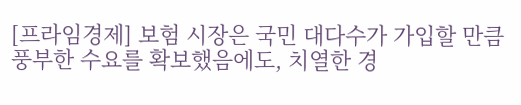[프라임경제] 보험 시장은 국민 대다수가 가입할 만큼 풍부한 수요를 확보했음에도, 치열한 경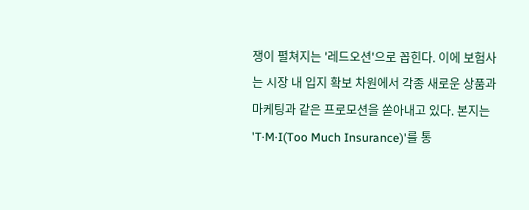쟁이 펼쳐지는 '레드오션'으로 꼽힌다. 이에 보험사는 시장 내 입지 확보 차원에서 각종 새로운 상품과 마케팅과 같은 프로모션을 쏟아내고 있다. 본지는 'T·M·I(Too Much Insurance)'를 통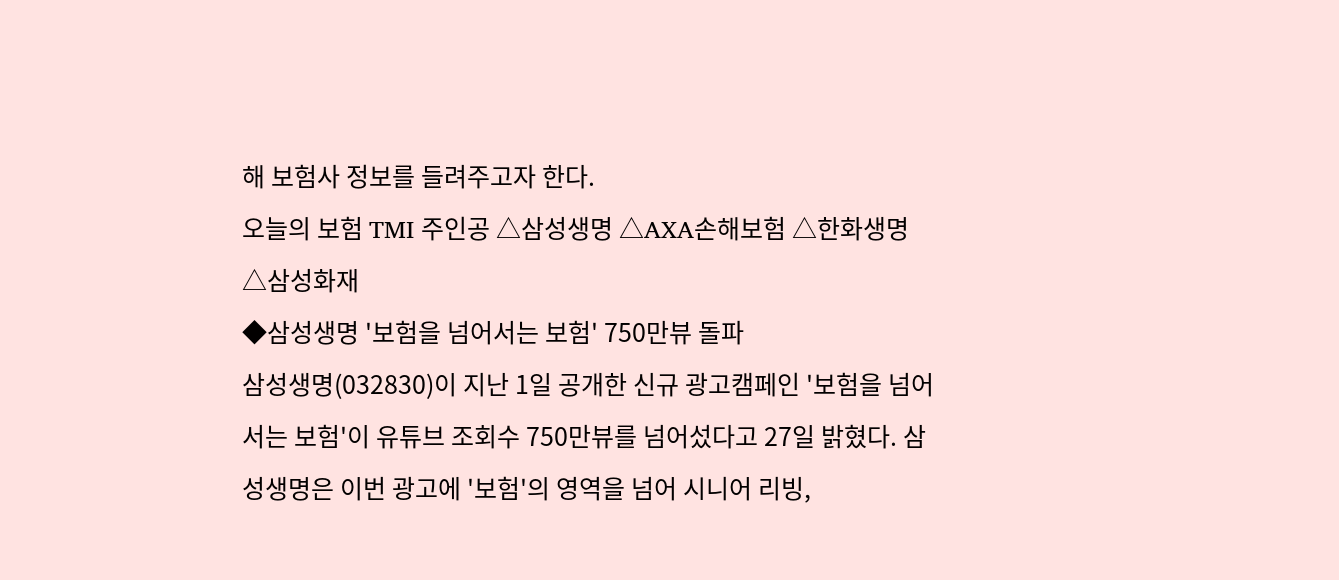해 보험사 정보를 들려주고자 한다.
오늘의 보험 TMI 주인공 △삼성생명 △AXA손해보험 △한화생명 △삼성화재
◆삼성생명 '보험을 넘어서는 보험' 750만뷰 돌파
삼성생명(032830)이 지난 1일 공개한 신규 광고캠페인 '보험을 넘어서는 보험'이 유튜브 조회수 750만뷰를 넘어섰다고 27일 밝혔다. 삼성생명은 이번 광고에 '보험'의 영역을 넘어 시니어 리빙,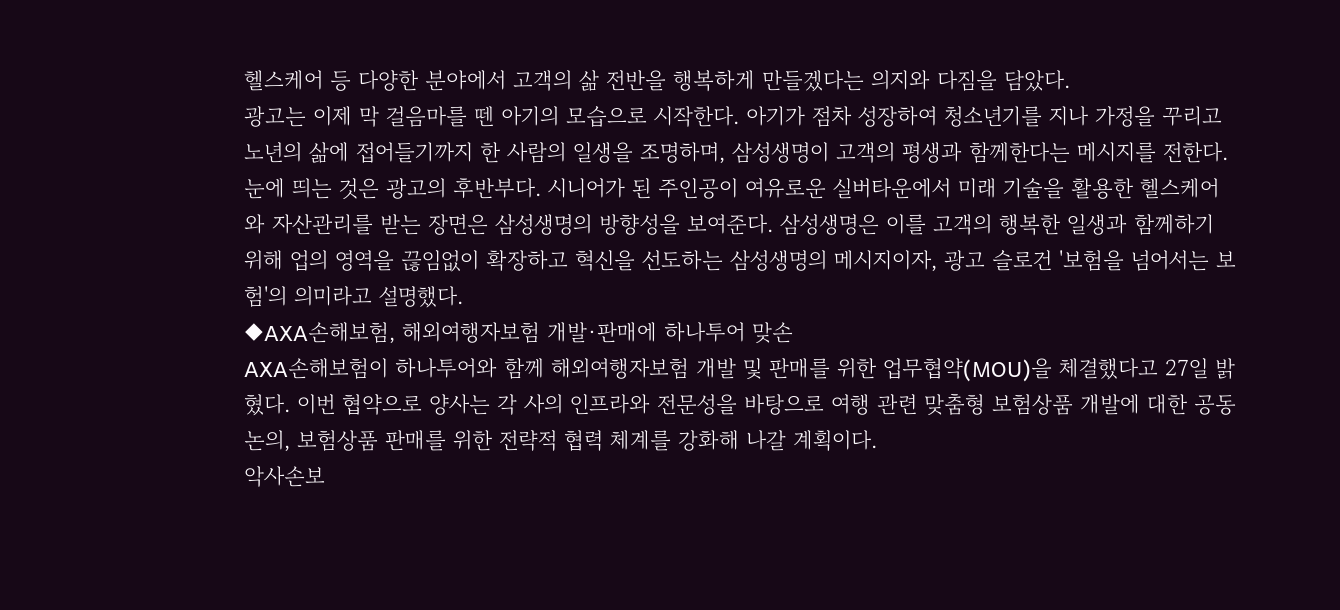헬스케어 등 다양한 분야에서 고객의 삶 전반을 행복하게 만들겠다는 의지와 다짐을 담았다.
광고는 이제 막 걸음마를 뗀 아기의 모습으로 시작한다. 아기가 점차 성장하여 청소년기를 지나 가정을 꾸리고 노년의 삶에 접어들기까지 한 사람의 일생을 조명하며, 삼성생명이 고객의 평생과 함께한다는 메시지를 전한다.
눈에 띄는 것은 광고의 후반부다. 시니어가 된 주인공이 여유로운 실버타운에서 미래 기술을 활용한 헬스케어와 자산관리를 받는 장면은 삼성생명의 방향성을 보여준다. 삼성생명은 이를 고객의 행복한 일생과 함께하기 위해 업의 영역을 끊임없이 확장하고 혁신을 선도하는 삼성생명의 메시지이자, 광고 슬로건 '보험을 넘어서는 보험'의 의미라고 설명했다.
◆AXA손해보험, 해외여행자보험 개발·판매에 하나투어 맞손
AXA손해보험이 하나투어와 함께 해외여행자보험 개발 및 판매를 위한 업무협약(MOU)을 체결했다고 27일 밝혔다. 이번 협약으로 양사는 각 사의 인프라와 전문성을 바탕으로 여행 관련 맞춤형 보험상품 개발에 대한 공동 논의, 보험상품 판매를 위한 전략적 협력 체계를 강화해 나갈 계획이다.
악사손보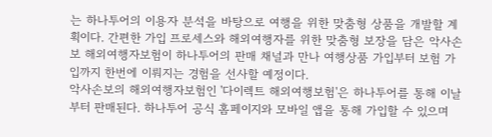는 하나투어의 이용자 분석을 바탕으로 여행을 위한 맞춤형 상품을 개발할 계획이다. 간편한 가입 프로세스와 해외여행자를 위한 맞춤형 보장을 담은 악사손보 해외여행자보험이 하나투어의 판매 채널과 만나 여행상품 가입부터 보험 가입까지 한번에 이뤄지는 경험을 선사할 예정이다.
악사손보의 해외여행자보험인 '다이렉트 해외여행보험'은 하나투어를 통해 이날부터 판매된다. 하나투어 공식 홈페이지와 모바일 앱을 통해 가입할 수 있으며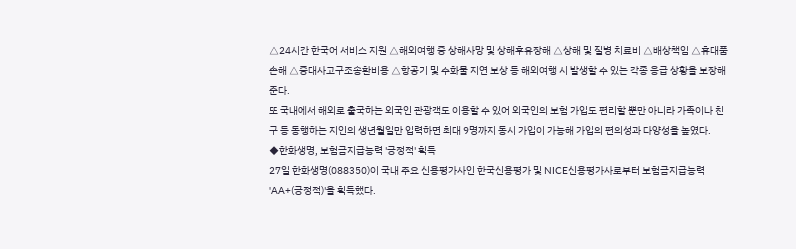△24시간 한국어 서비스 지원 △해외여행 중 상해사망 및 상해후유장해 △상해 및 질병 치료비 △배상책임 △휴대품 손해 △중대사고구조송환비용 △항공기 및 수화물 지연 보상 등 해외여행 시 발생할 수 있는 각종 응급 상황을 보장해 준다.
또 국내에서 해외로 출국하는 외국인 관광객도 이용할 수 있어 외국인의 보험 가입도 편리할 뿐만 아니라 가족이나 친구 등 동행하는 지인의 생년월일만 입력하면 최대 9명까지 동시 가입이 가능해 가입의 편의성과 다양성을 높였다.
◆한화생명, 보험금지급능력 '긍정적' 획득
27일 한화생명(088350)이 국내 주요 신용평가사인 한국신용평가 및 NICE신용평가사로부터 보험금지급능력 'AA+(긍정적)'을 획득했다.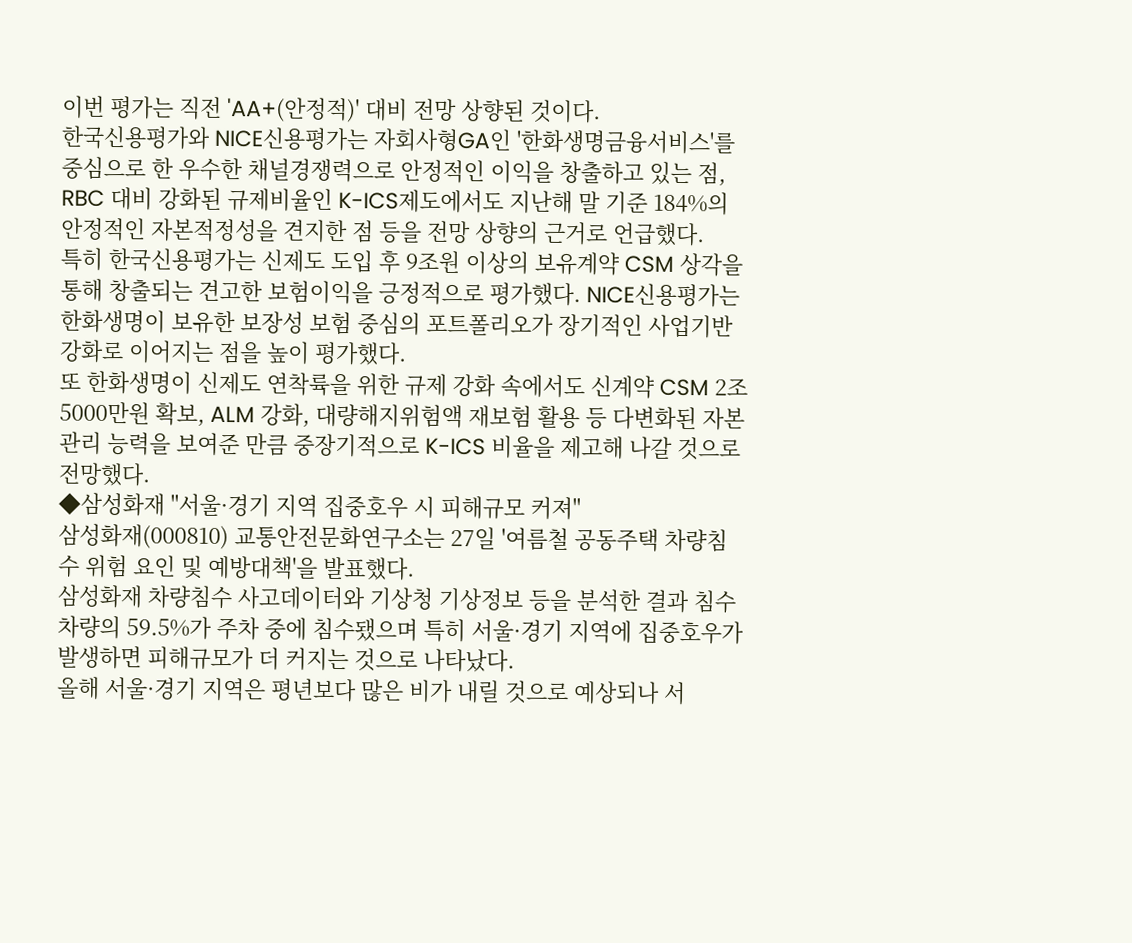이번 평가는 직전 'AA+(안정적)' 대비 전망 상향된 것이다.
한국신용평가와 NICE신용평가는 자회사형GA인 '한화생명금융서비스'를 중심으로 한 우수한 채널경쟁력으로 안정적인 이익을 창출하고 있는 점, RBC 대비 강화된 규제비율인 K-ICS제도에서도 지난해 말 기준 184%의 안정적인 자본적정성을 견지한 점 등을 전망 상향의 근거로 언급했다.
특히 한국신용평가는 신제도 도입 후 9조원 이상의 보유계약 CSM 상각을 통해 창출되는 견고한 보험이익을 긍정적으로 평가했다. NICE신용평가는 한화생명이 보유한 보장성 보험 중심의 포트폴리오가 장기적인 사업기반 강화로 이어지는 점을 높이 평가했다.
또 한화생명이 신제도 연착륙을 위한 규제 강화 속에서도 신계약 CSM 2조5000만원 확보, ALM 강화, 대량해지위험액 재보험 활용 등 다변화된 자본관리 능력을 보여준 만큼 중장기적으로 K-ICS 비율을 제고해 나갈 것으로 전망했다.
◆삼성화재 "서울·경기 지역 집중호우 시 피해규모 커져"
삼성화재(000810) 교통안전문화연구소는 27일 '여름철 공동주택 차량침수 위험 요인 및 예방대책'을 발표했다.
삼성화재 차량침수 사고데이터와 기상청 기상정보 등을 분석한 결과 침수차량의 59.5%가 주차 중에 침수됐으며 특히 서울·경기 지역에 집중호우가 발생하면 피해규모가 더 커지는 것으로 나타났다.
올해 서울·경기 지역은 평년보다 많은 비가 내릴 것으로 예상되나 서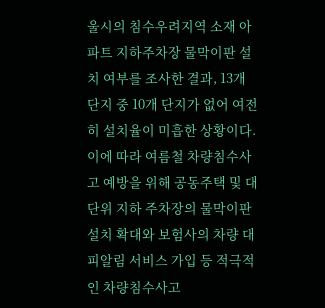울시의 침수우려지역 소재 아파트 지하주차장 물막이판 설치 여부를 조사한 결과, 13개 단지 중 10개 단지가 없어 여전히 설치율이 미흡한 상황이다.
이에 따라 여름철 차량침수사고 예방을 위해 공동주택 및 대단위 지하 주차장의 물막이판 설치 확대와 보험사의 차량 대피알림 서비스 가입 등 적극적인 차량침수사고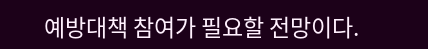예방대책 참여가 필요할 전망이다.